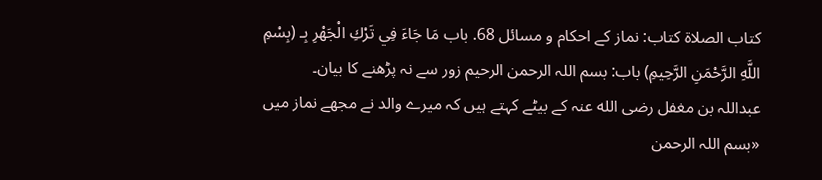كتاب الصلاة کتاب: نماز کے احکام و مسائل 68. باب مَا جَاءَ فِي تَرْكِ الْجَهْرِ بِـ (بِسْمِ اللَّهِ الرَّحْمَنِ الرَّحِيمِ) باب: بسم اللہ الرحمن الرحیم زور سے نہ پڑھنے کا بیان۔
عبداللہ بن مغفل رضی الله عنہ کے بیٹے کہتے ہیں کہ میرے والد نے مجھے نماز میں «بسم اللہ الرحمن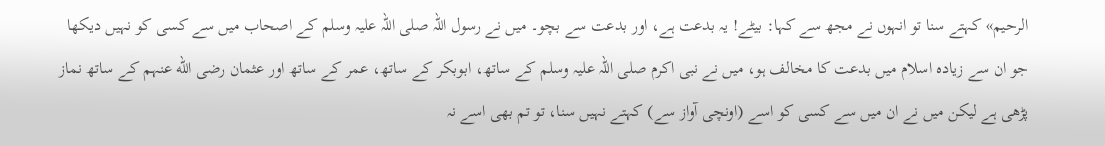الرحیم» کہتے سنا تو انہوں نے مجھ سے کہا: بیٹے! یہ بدعت ہے، اور بدعت سے بچو۔ میں نے رسول اللہ صلی اللہ علیہ وسلم کے اصحاب میں سے کسی کو نہیں دیکھا جو ان سے زیادہ اسلام میں بدعت کا مخالف ہو، میں نے نبی اکرم صلی اللہ علیہ وسلم کے ساتھ، ابوبکر کے ساتھ، عمر کے ساتھ اور عثمان رضی الله عنہم کے ساتھ نماز پڑھی ہے لیکن میں نے ان میں سے کسی کو اسے (اونچی آواز سے) کہتے نہیں سنا، تو تم بھی اسے نہ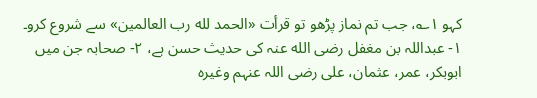کہو ۱؎، جب تم نماز پڑھو تو قرأت «الحمد لله رب العالمين» سے شروع کرو۔
۱- عبداللہ بن مغفل رضی الله عنہ کی حدیث حسن ہے، ۲- صحابہ جن میں ابوبکر، عمر، عثمان، علی رضی اللہ عنہم وغیرہ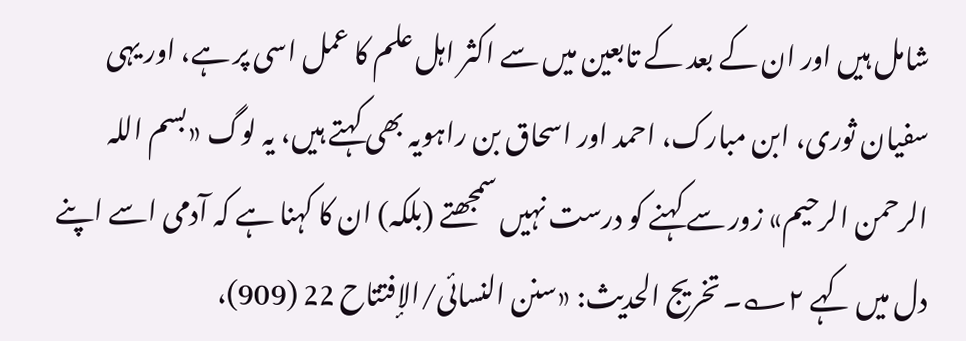شامل ہیں اور ان کے بعد کے تابعین میں سے اکثر اہل علم کا عمل اسی پر ہے، اور یہی سفیان ثوری، ابن مبارک، احمد اور اسحاق بن راہویہ بھی کہتے ہیں، یہ لوگ «بسم اللہ الرحمن الرحیم» زور سے کہنے کو درست نہیں سمجھتے (بلکہ) ان کا کہنا ہے کہ آدمی اسے اپنے دل میں کہے ۲؎۔ تخریج الحدیث: «سنن النسائی/الإفتتاح 22 (909)،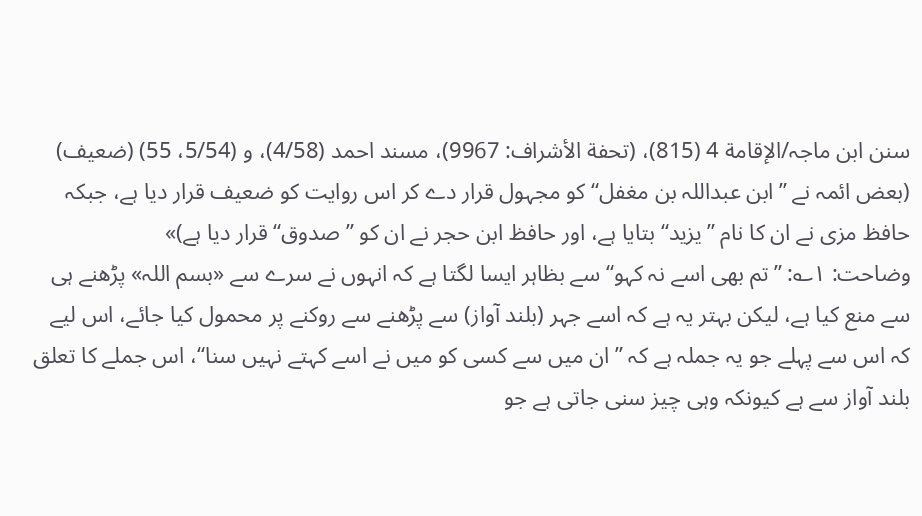سنن ابن ماجہ/الإقامة 4 (815)، (تحفة الأشراف: 9967)، مسند احمد (4/58)، و (5/54، 55) (ضعیف) (بعض ائمہ نے ”ابن عبداللہ بن مغفل“ کو مجہول قرار دے کر اس روایت کو ضعیف قرار دیا ہے، جبکہ حافظ مزی نے ان کا نام ”یزید“ بتایا ہے، اور حافظ ابن حجر نے ان کو ”صدوق“ قرار دیا ہے)»
وضاحت: ۱؎: ”تم بھی اسے نہ کہو“ سے بظاہر ایسا لگتا ہے کہ انہوں نے سرے سے «بسم اللہ» پڑھنے ہی سے منع کیا ہے، لیکن بہتر یہ ہے کہ اسے جہر (بلند آواز) سے پڑھنے سے روکنے پر محمول کیا جائے، اس لیے کہ اس سے پہلے جو یہ جملہ ہے کہ ”ان میں سے کسی کو میں نے اسے کہتے نہیں سنا“، اس جملے کا تعلق بلند آواز سے ہے کیونکہ وہی چیز سنی جاتی ہے جو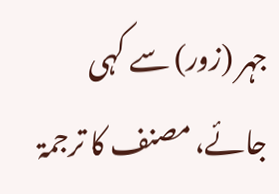جہر (زور) سے کہی جائے، مصنف کا ترجمۃ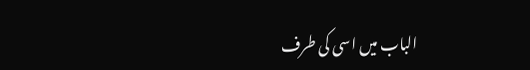الباب میں اسی کی طرف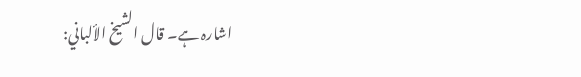اشارہ ہے۔ قال الشيخ الألباني: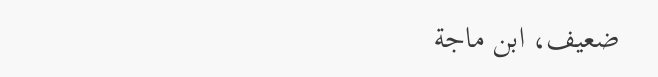ضعيف، ابن ماجة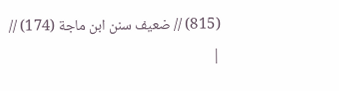(815) // ضعيف سنن ابن ماجة (174) //
|